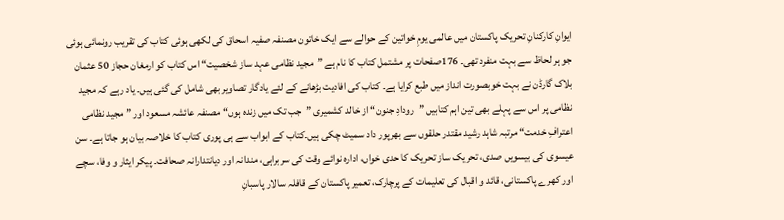ایوانِ کارکنانِ تحریک پاکستان میں عالمی یومِ خواتین کے حوالے سے ایک خاتون مصنفہ صفیہ اسحاق کی لکھی ہوئی کتاب کی تقریب رونمائی ہوئی جو ہر لحاظ سے بہت منفرد تھی۔ 176صفحات پر مشتمل کتاب کا نام ہے ”مجید نظامی عہد ساز شخصیت“ اس کتاب کو ارمغان حجاز 50 عثمان بلاک گارڈن نے بہت خوبصورت انداز میں طبع کرایا ہے۔ کتاب کی افادیت بڑھانے کے لئے یادگار تصاویر بھی شامل کی گئی ہیں۔ یاد رہے کہ مجید نظامی پر اس سے پہلے بھی تین اہم کتابیں ”رودادِ جنون“ از خالد کشمیری ”جب تک میں زندہ ہوں“ مصنفہ عائشہ مسعود اور ” مجید نظامی اعترافِ خدمت“ مرتبہ شاہد رشید مقتدر حلقوں سے بھرپور داد سمیٹ چکی ہیں۔کتاب کے ابواب سے ہی پوری کتاب کا خلاصہ بیان ہو جاتا ہے۔ سن عیسوی کی بیسویں صدی، تحریک ساز تحریک کا حدی خواں، ادارہ نوائے وقت کی سربراہی، مندانہ اور دیانتدارانہ صحافت۔ پیکر ایثار و وفا، سچے اور کھرے پاکستانی، قائد و اقبال کی تعلیمات کے پرچارک، تعمیر پاکستان کے قافلہ سالار پاسبانِ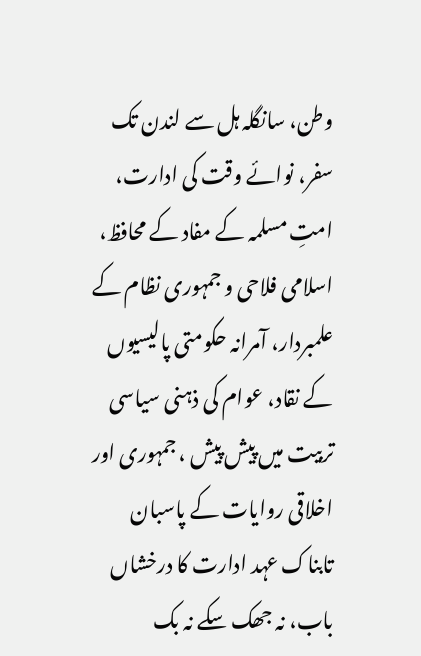وطن، سانگلہ ہل سے لندن تک سفر، نوائے وقت کی ادارت، امتِ مسلمہ کے مفاد کے محافظ، اسلامی فلاحی و جمہوری نظام کے علمبردار، آمرانہ حکومتی پالیسیوں کے نقاد، عوام کی ذہنی سیاسی تربیت میں پیش پیش ، جمہوری اور اخلاقی روایات کے پاسبان تابناک عہد ادارت کا درخشاں باب، نہ جھک سکے نہ بک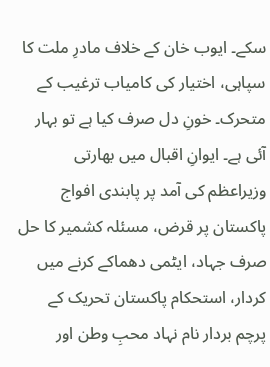سکے۔ ایوب خان کے خلاف مادرِ ملت کا سپاہی، اختیار کی کامیاب ترغیب کے متحرک۔ خونِ دل صرف کیا ہے تو بہار آئی ہے۔ ایوانِ اقبال میں بھارتی وزیراعظم کی آمد پر پابندی افواج پاکستان پر قرض، مسئلہ کشمیر کا حل صرف جہاد، ایٹمی دھماکے کرنے میں کردار، استحکام پاکستان تحریک کے پرچم بردار نام نہاد محبِ وطن اور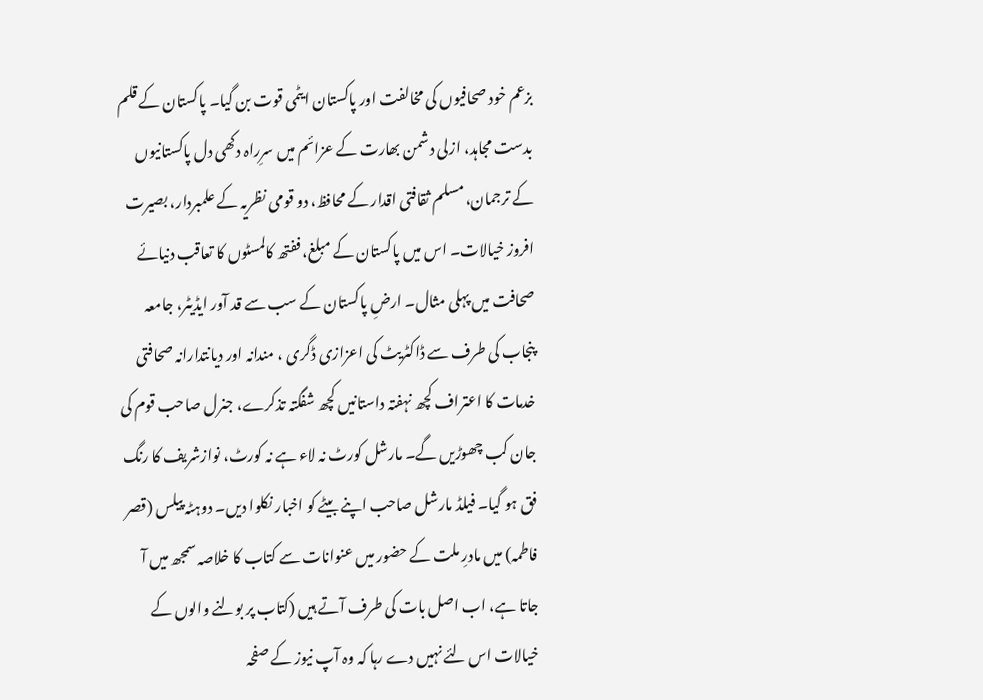بزعم خود صحافیوں کی مخالفت اور پاکستان ایٹمی قوت بن گیا۔ پاکستان کے قلم بدست مجاہد، ازلی دشمن بھارت کے عزائم میں سرِراہ دکھی دل پاکستانیوں کے ترجمان، مسلم ثقافتی اقدار کے محافظ، دو قومی نظریہ کے علمبردار، بصیرت افروز خیالات۔ اس میں پاکستان کے مبلغ، ففتھ کالمسٹوں کا تعاقب دنیائے صحافت میں پہلی مثال۔ ارضِ پاکستان کے سب سے قد آور ایڈیٹر، جامعہ پنجاب کی طرف سے ڈاکٹریٹ کی اعزازی ڈگری ، مندانہ اور دیانتدارانہ صحافتی خدمات کا اعتراف کچھ نہفتہ داستانیں کچھ شفگتہ تذکرے، جنرل صاحب قوم کی جان کب چھوڑیں گے۔ مارشل کورٹ نہ لاء ہے نہ کورٹ، نوازشریف کا رنگ فق ہو گیا۔ فیلڈ مارشل صاحب اپنے بیٹے کو اخبار نکلوا دیں۔ دوہٹہ پیلس (قصر فاطمہ) میں مادرِ ملت کے حضور میں عنوانات سے کتاب کا خلاصہ سمجھ میں آ جاتا ہے، اب اصل بات کی طرف آتے ہیں (کتاب پر بولنے والوں کے خیالات اس لئے نہیں دے رہا کہ وہ آپ نیوز کے صفحہ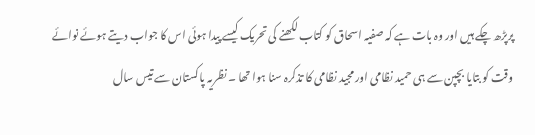پرپڑھ چکے ہیں اور وہ بات ہے کہ صفیہ اسحاق کو کتاب لکھنے کی تحریک کیسے پیدا ہوئی اس کا جواب دیتے ہوئے نوائے وقت کو بتایا بچپن سے ہی حمید نظامی اور مجید نظامی کا تذکرہ سنا ہوا تھا ۔ نظریہ پاکستان سے تیس سال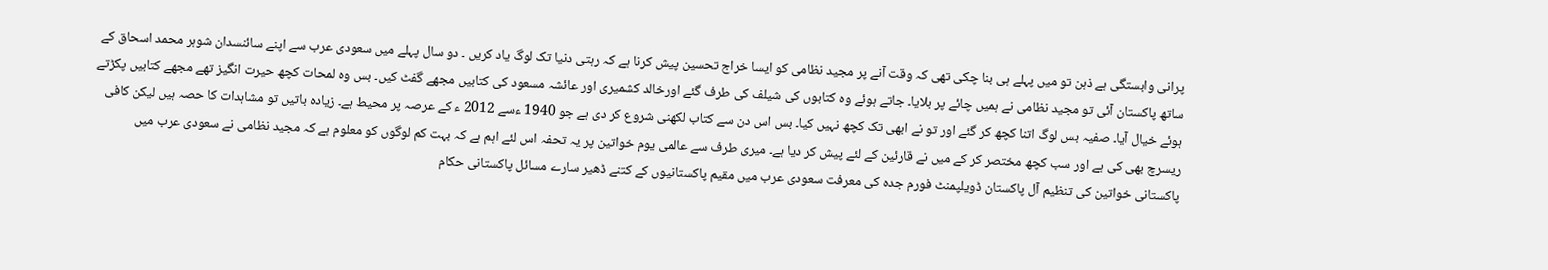پرانی وابستگی ہے ذہن تو میں پہلے ہی بنا چکی تھی کہ وقت آنے پر مجید نظامی کو ایسا خراج تحسین پیش کرنا ہے کہ رہتی دنیا تک لوگ یاد کریں ۔ دو سال پہلے میں سعودی عرب سے اپنے سائنسدان شوہر محمد اسحاق کے ساتھ پاکستان آئی تو مجید نظامی نے ہمیں چائے پر بلایا۔ جاتے ہوئے وہ کتابوں کی شیلف کی طرف گئے اورخالد کشمیری اور عائشہ مسعود کی کتابیں مجھے گفٹ کیں۔ بس وہ لمحات کچھ حیرت انگیز تھے مجھے کتابیں پکڑتے ہوئے خیال آیا۔ صفیہ بس لوگ اتنا کچھ کر گئے اور تو نے ابھی تک کچھ نہیں کیا۔ بس اس دن سے کتاب لکھنی شروع کر دی ہے جو 1940 ءسے 2012 ء کے عرصہ پر محیط ہے۔ زیادہ باتیں تو مشاہدات کا حصہ ہیں لیکن کافی ریسرچ بھی کی ہے اور سب کچھ مختصر کر کے میں نے قارئین کے لئے پیش کر دیا ہے۔ میری طرف سے عالمی یوم خواتین پر یہ تحفہ اس لئے اہم ہے کہ بہت کم لوگوں کو معلوم ہے کہ مجید نظامی نے سعودی عرب میں پاکستانی خواتین کی تنظیم آل پاکستان ڈویلپمنٹ فورم جدہ کی معرفت سعودی عرب میں مقیم پاکستانیوں کے کتنے ڈھیر سارے مسائل پاکستانی حکام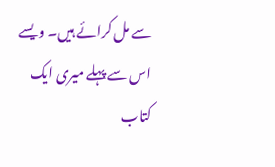سے مل کرائے ہیں۔ ویسے اس سے پہلے میری ایک کتاب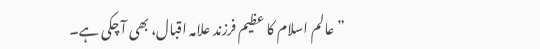”عالم اسلام کا عظیم فرزند علامہ اقبال، بھی آ چکی ہے۔